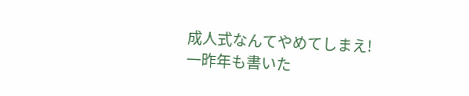成人式なんてやめてしまえ!
一昨年も書いた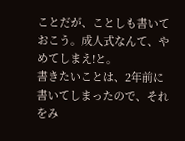ことだが、ことしも書いておこう。成人式なんて、やめてしまえ!と。
書きたいことは、2年前に書いてしまったので、それをみ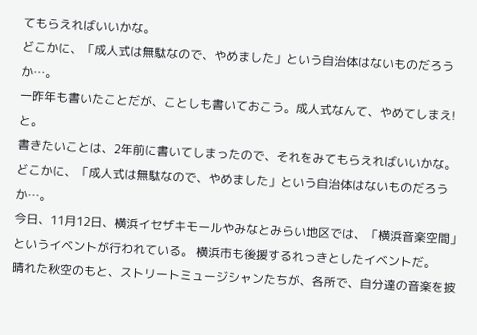てもらえればいいかな。
どこかに、「成人式は無駄なので、やめました」という自治体はないものだろうか…。
一昨年も書いたことだが、ことしも書いておこう。成人式なんて、やめてしまえ!と。
書きたいことは、2年前に書いてしまったので、それをみてもらえればいいかな。
どこかに、「成人式は無駄なので、やめました」という自治体はないものだろうか…。
今日、11月12日、横浜イセザキモールやみなとみらい地区では、「横浜音楽空間」というイベントが行われている。 横浜市も後援するれっきとしたイベントだ。
晴れた秋空のもと、ストリートミュージシャンたちが、各所で、自分達の音楽を披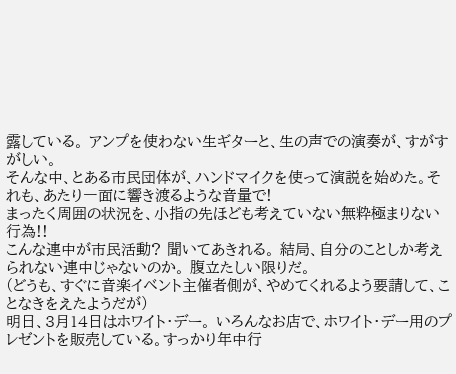露している。 アンプを使わない生ギターと、生の声での演奏が、すがすがしい。
そんな中、とある市民団体が、ハンドマイクを使って演説を始めた。それも、あたり一面に響き渡るような音量で!
まったく周囲の状況を、小指の先ほども考えていない無粋極まりない行為!!
こんな連中が市民活動? 聞いてあきれる。 結局、自分のことしか考えられない連中じゃないのか。 腹立たしい限りだ。
(どうも、すぐに音楽イベント主催者側が、やめてくれるよう要請して、ことなきをえたようだが)
明日、3月14日はホワイト・デー。 いろんなお店で、ホワイト・デー用のプレゼントを販売している。すっかり年中行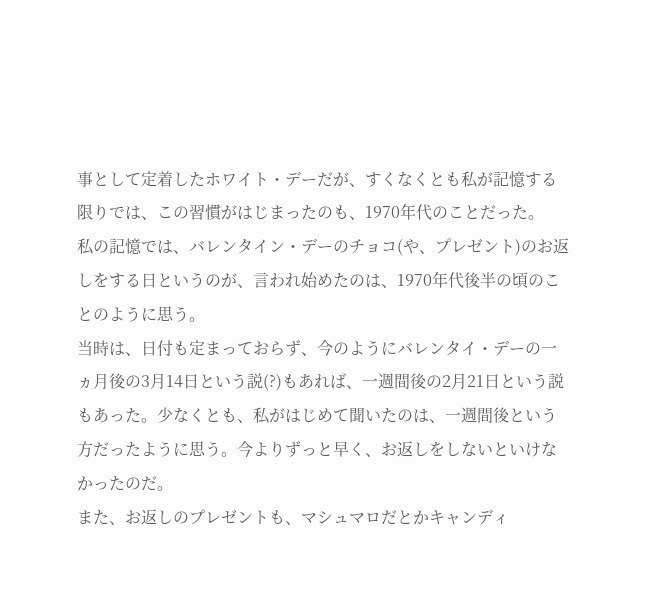事として定着したホワイト・デーだが、すくなくとも私が記憶する限りでは、この習慣がはじまったのも、1970年代のことだった。
私の記憶では、バレンタイン・デーのチョコ(や、プレゼント)のお返しをする日というのが、言われ始めたのは、1970年代後半の頃のことのように思う。
当時は、日付も定まっておらず、今のようにバレンタイ・デーの一ヵ月後の3月14日という説(?)もあれば、一週間後の2月21日という説もあった。少なくとも、私がはじめて聞いたのは、一週間後という方だったように思う。今よりずっと早く、お返しをしないといけなかったのだ。
また、お返しのプレゼントも、マシュマロだとかキャンディ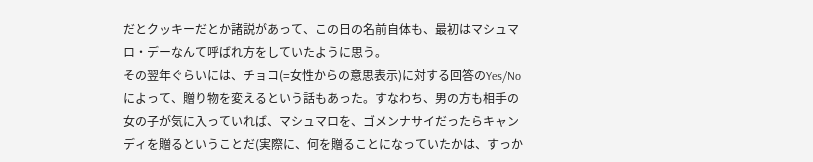だとクッキーだとか諸説があって、この日の名前自体も、最初はマシュマロ・デーなんて呼ばれ方をしていたように思う。
その翌年ぐらいには、チョコ(=女性からの意思表示)に対する回答のYes/Noによって、贈り物を変えるという話もあった。すなわち、男の方も相手の女の子が気に入っていれば、マシュマロを、ゴメンナサイだったらキャンディを贈るということだ(実際に、何を贈ることになっていたかは、すっか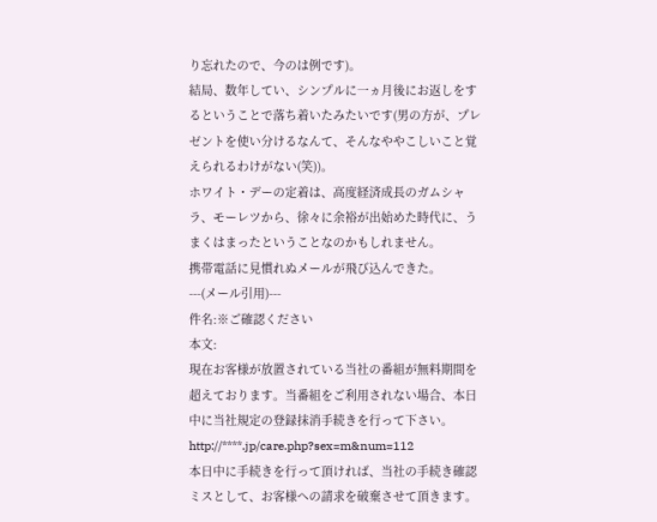り忘れたので、今のは例です)。
結局、数年してい、シンプルに一ヵ月後にお返しをするということで落ち着いたみたいです(男の方が、プレゼントを使い分けるなんて、そんなややこしいこと覚えられるわけがない(笑))。
ホワイト・デーの定着は、高度経済成長のガムシャラ、モーレツから、徐々に余裕が出始めた時代に、うまくはまったということなのかもしれません。
携帯電話に見慣れぬメールが飛び込んできた。
---(メール引用)---
件名:※ご確認ください
本文:
現在お客様が放置されている当社の番組が無料期間を超えております。当番組をご利用されない場合、本日中に当社規定の登録抹消手続きを行って下さい。
http://****.jp/care.php?sex=m&num=112
本日中に手続きを行って頂ければ、当社の手続き確認ミスとして、お客様への請求を破棄させて頂きます。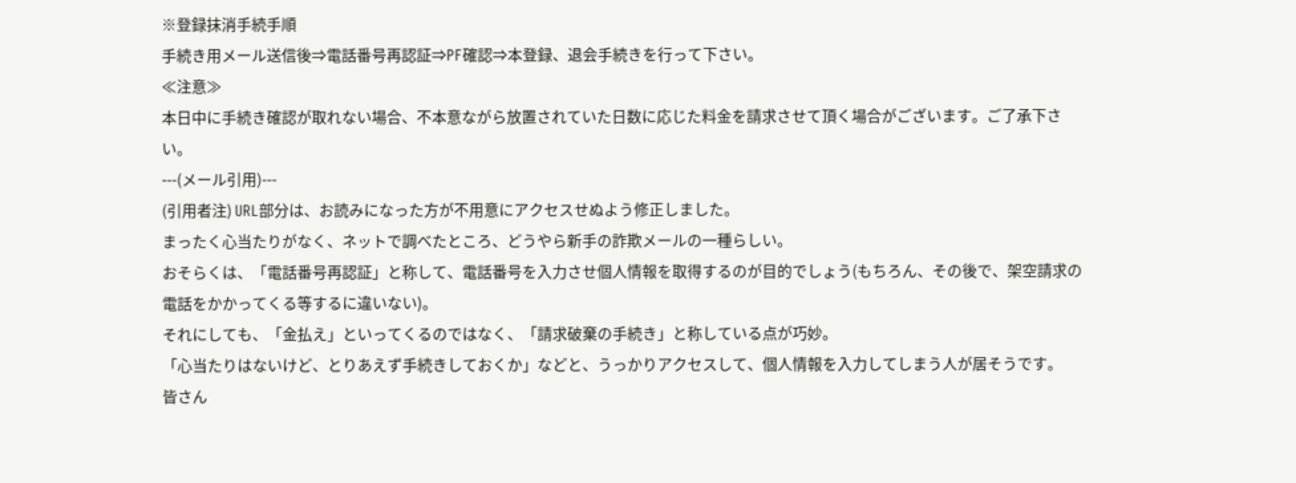※登録抹消手続手順
手続き用メール送信後⇒電話番号再認証⇒PF確認⇒本登録、退会手続きを行って下さい。
≪注意≫
本日中に手続き確認が取れない場合、不本意ながら放置されていた日数に応じた料金を請求させて頂く場合がございます。ご了承下さい。
---(メール引用)---
(引用者注) URL部分は、お読みになった方が不用意にアクセスせぬよう修正しました。
まったく心当たりがなく、ネットで調べたところ、どうやら新手の詐欺メールの一種らしい。
おそらくは、「電話番号再認証」と称して、電話番号を入力させ個人情報を取得するのが目的でしょう(もちろん、その後で、架空請求の電話をかかってくる等するに違いない)。
それにしても、「金払え」といってくるのではなく、「請求破棄の手続き」と称している点が巧妙。
「心当たりはないけど、とりあえず手続きしておくか」などと、うっかりアクセスして、個人情報を入力してしまう人が居そうです。
皆さん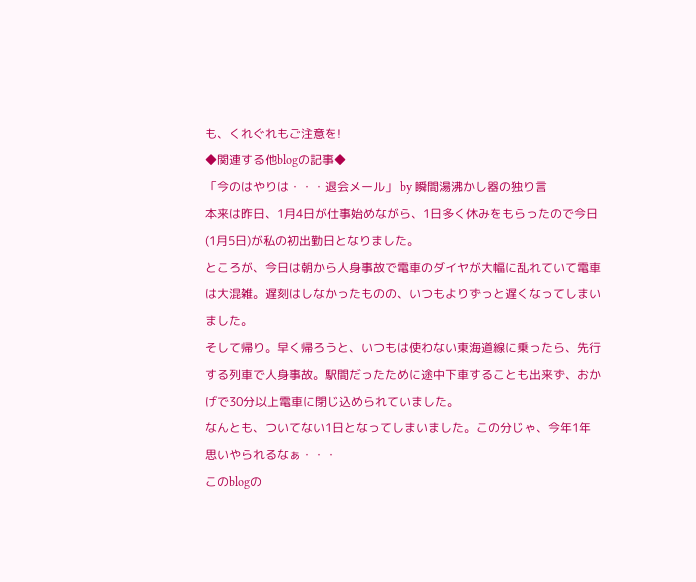も、くれぐれもご注意を!
◆関連する他blogの記事◆
「今のはやりは・・・退会メール」 by 瞬間湯沸かし器の独り言
本来は昨日、1月4日が仕事始めながら、1日多く休みをもらったので今日(1月5日)が私の初出勤日となりました。
ところが、今日は朝から人身事故で電車のダイヤが大幅に乱れていて電車は大混雑。遅刻はしなかったものの、いつもよりずっと遅くなってしまいました。
そして帰り。早く帰ろうと、いつもは使わない東海道線に乗ったら、先行する列車で人身事故。駅間だったために途中下車することも出来ず、おかげで30分以上電車に閉じ込められていました。
なんとも、ついてない1日となってしまいました。この分じゃ、今年1年思いやられるなぁ・・・
このblogの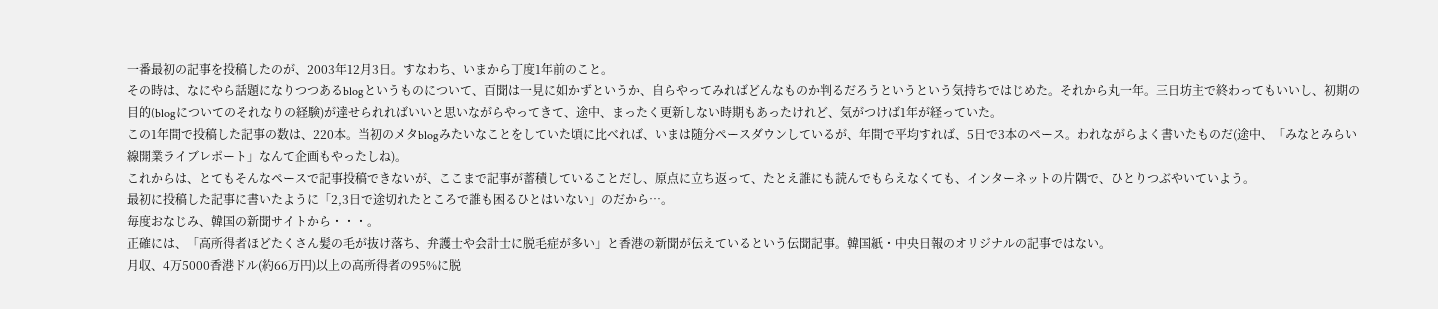一番最初の記事を投稿したのが、2003年12月3日。すなわち、いまから丁度1年前のこと。
その時は、なにやら話題になりつつあるblogというものについて、百聞は一見に如かずというか、自らやってみればどんなものか判るだろうというという気持ちではじめた。それから丸一年。三日坊主で終わってもいいし、初期の目的(blogについてのそれなりの経験)が達せられればいいと思いながらやってきて、途中、まったく更新しない時期もあったけれど、気がつけば1年が経っていた。
この1年間で投稿した記事の数は、220本。当初のメタblogみたいなことをしていた頃に比べれば、いまは随分ペースダウンしているが、年間で平均すれば、5日で3本のペース。われながらよく書いたものだ(途中、「みなとみらい線開業ライブレポート」なんて企画もやったしね)。
これからは、とてもそんなペースで記事投稿できないが、ここまで記事が蓄積していることだし、原点に立ち返って、たとえ誰にも読んでもらえなくても、インターネットの片隅で、ひとりつぶやいていよう。
最初に投稿した記事に書いたように「2,3日で途切れたところで誰も困るひとはいない」のだから…。
毎度おなじみ、韓国の新聞サイトから・・・。
正確には、「高所得者ほどたくさん髪の毛が抜け落ち、弁護士や会計士に脱毛症が多い」と香港の新聞が伝えているという伝聞記事。韓国紙・中央日報のオリジナルの記事ではない。
月収、4万5000香港ドル(約66万円)以上の高所得者の95%に脱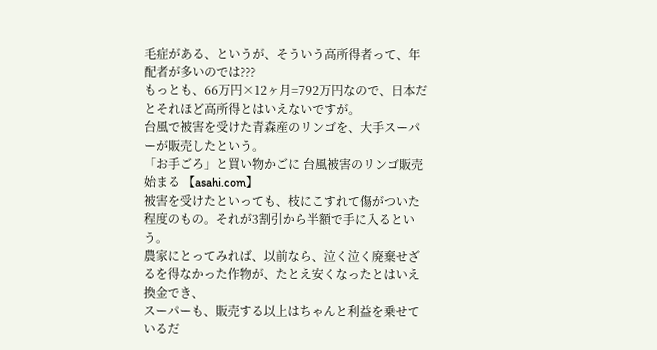毛症がある、というが、そういう高所得者って、年配者が多いのでは???
もっとも、66万円×12ヶ月=792万円なので、日本だとそれほど高所得とはいえないですが。
台風で被害を受けた青森産のリンゴを、大手スーパーが販売したという。
「お手ごろ」と買い物かごに 台風被害のリンゴ販売始まる 【asahi.com】
被害を受けたといっても、枝にこすれて傷がついた程度のもの。それが3割引から半額で手に入るという。
農家にとってみれば、以前なら、泣く泣く廃棄せざるを得なかった作物が、たとえ安くなったとはいえ換金でき、
スーパーも、販売する以上はちゃんと利益を乗せているだ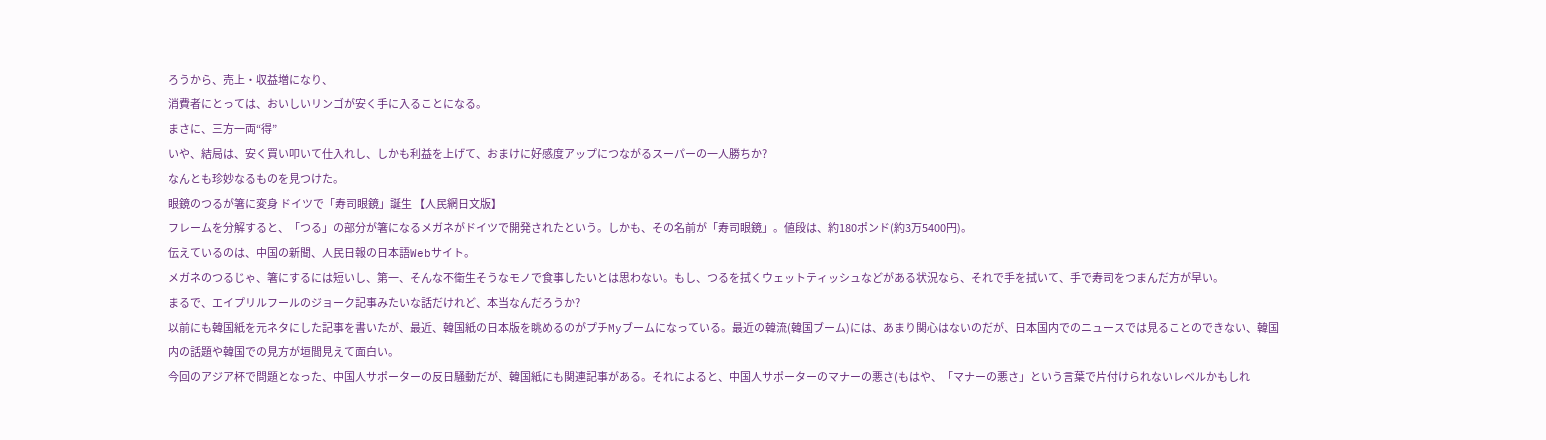ろうから、売上・収益増になり、
消費者にとっては、おいしいリンゴが安く手に入ることになる。
まさに、三方一両“得”
いや、結局は、安く買い叩いて仕入れし、しかも利益を上げて、おまけに好感度アップにつながるスーパーの一人勝ちか?
なんとも珍妙なるものを見つけた。
眼鏡のつるが箸に変身 ドイツで「寿司眼鏡」誕生 【人民網日文版】
フレームを分解すると、「つる」の部分が箸になるメガネがドイツで開発されたという。しかも、その名前が「寿司眼鏡」。値段は、約180ポンド(約3万5400円)。
伝えているのは、中国の新聞、人民日報の日本語Webサイト。
メガネのつるじゃ、箸にするには短いし、第一、そんな不衛生そうなモノで食事したいとは思わない。もし、つるを拭くウェットティッシュなどがある状況なら、それで手を拭いて、手で寿司をつまんだ方が早い。
まるで、エイプリルフールのジョーク記事みたいな話だけれど、本当なんだろうか?
以前にも韓国紙を元ネタにした記事を書いたが、最近、韓国紙の日本版を眺めるのがプチMyブームになっている。最近の韓流(韓国ブーム)には、あまり関心はないのだが、日本国内でのニュースでは見ることのできない、韓国内の話題や韓国での見方が垣間見えて面白い。
今回のアジア杯で問題となった、中国人サポーターの反日騒動だが、韓国紙にも関連記事がある。それによると、中国人サポーターのマナーの悪さ(もはや、「マナーの悪さ」という言葉で片付けられないレベルかもしれ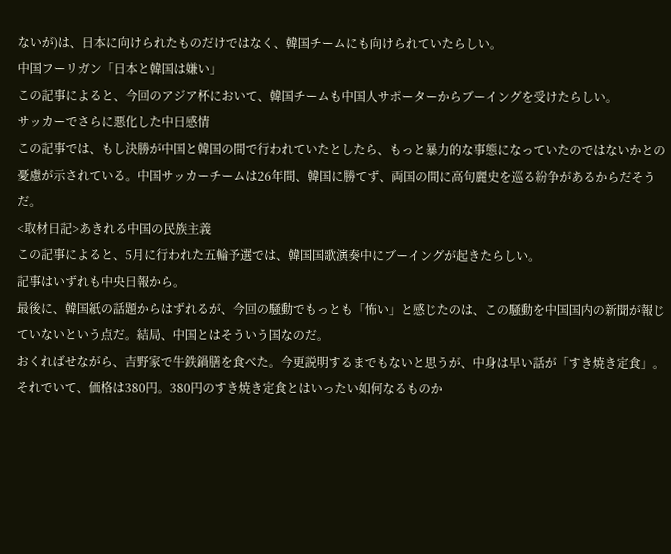ないが)は、日本に向けられたものだけではなく、韓国チームにも向けられていたらしい。
中国フーリガン「日本と韓国は嫌い」
この記事によると、今回のアジア杯において、韓国チームも中国人サポーターからブーイングを受けたらしい。
サッカーでさらに悪化した中日感情
この記事では、もし決勝が中国と韓国の間で行われていたとしたら、もっと暴力的な事態になっていたのではないかとの憂慮が示されている。中国サッカーチームは26年間、韓国に勝てず、両国の間に高句麗史を巡る紛争があるからだそうだ。
<取材日記>あきれる中国の民族主義
この記事によると、5月に行われた五輪予選では、韓国国歌演奏中にブーイングが起きたらしい。
記事はいずれも中央日報から。
最後に、韓国紙の話題からはずれるが、今回の騒動でもっとも「怖い」と感じたのは、この騒動を中国国内の新聞が報じていないという点だ。結局、中国とはそういう国なのだ。
おくればせながら、吉野家で牛鉄鍋膳を食べた。今更説明するまでもないと思うが、中身は早い話が「すき焼き定食」。それでいて、価格は380円。380円のすき焼き定食とはいったい如何なるものか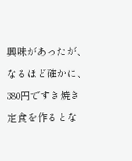興味があったが、なるほど確かに、380円ですき焼き定食を作るとな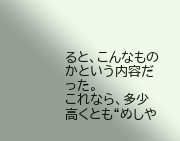ると、こんなものかという内容だった。
これなら、多少高くとも“めしや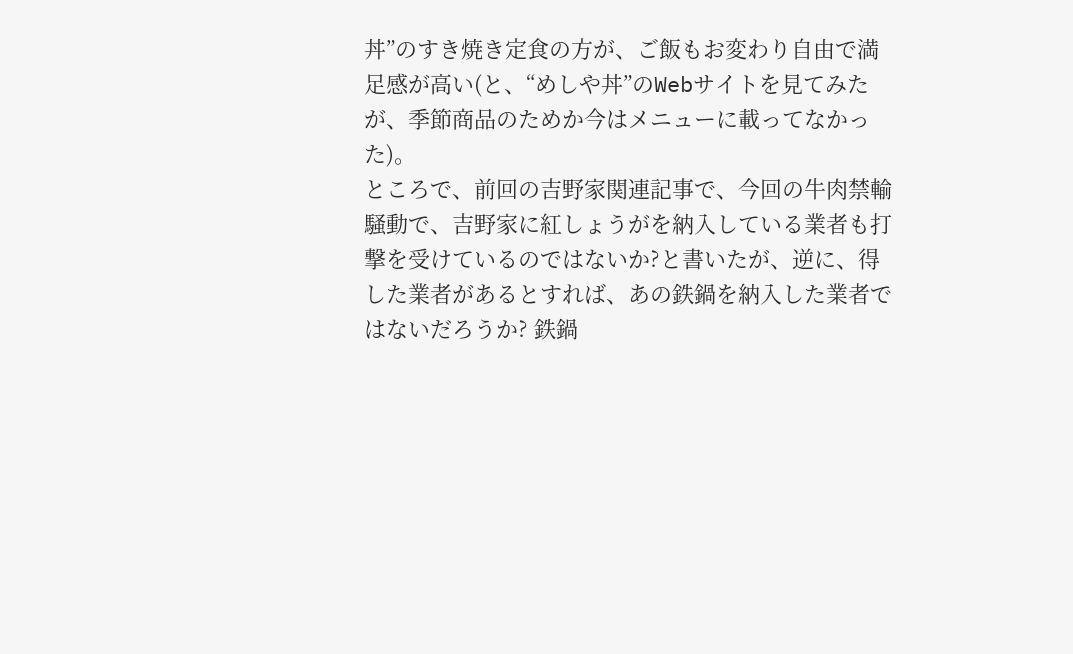丼”のすき焼き定食の方が、ご飯もお変わり自由で満足感が高い(と、“めしや丼”のWebサイトを見てみたが、季節商品のためか今はメニューに載ってなかった)。
ところで、前回の吉野家関連記事で、今回の牛肉禁輸騒動で、吉野家に紅しょうがを納入している業者も打撃を受けているのではないか?と書いたが、逆に、得した業者があるとすれば、あの鉄鍋を納入した業者ではないだろうか? 鉄鍋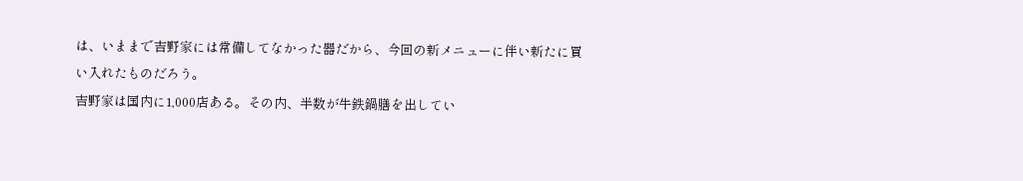は、いままで吉野家には常備してなかった器だから、今回の新メニューに伴い新たに買い入れたものだろう。
吉野家は国内に1,000店ある。その内、半数が牛鉄鍋膳を出してい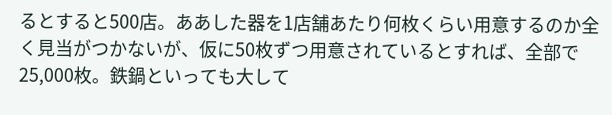るとすると500店。ああした器を1店舗あたり何枚くらい用意するのか全く見当がつかないが、仮に50枚ずつ用意されているとすれば、全部で25,000枚。鉄鍋といっても大して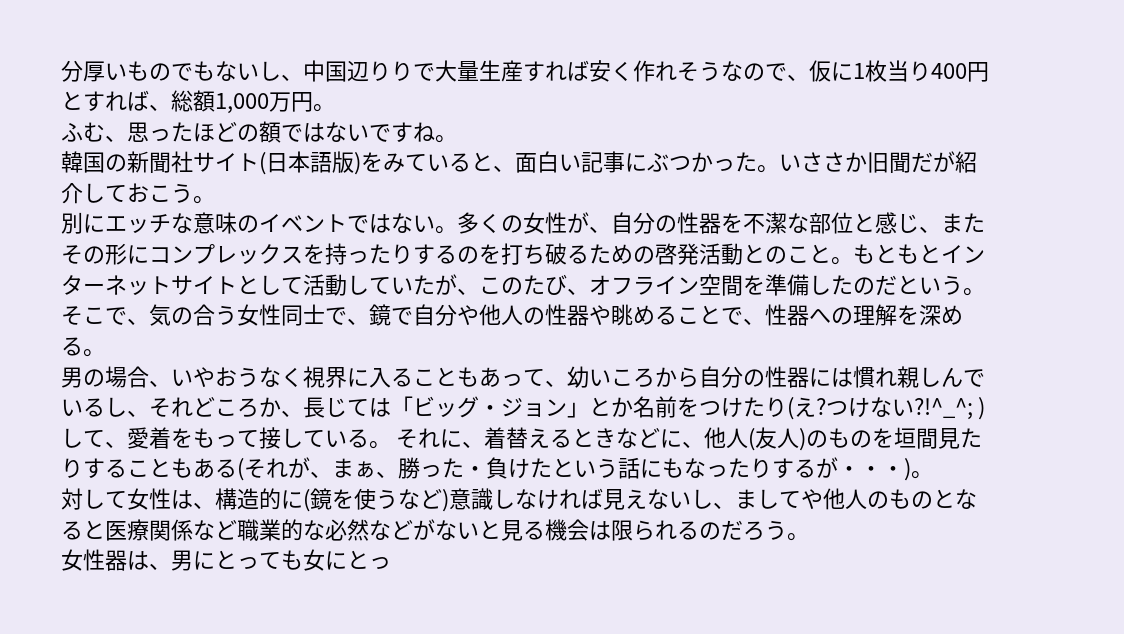分厚いものでもないし、中国辺りりで大量生産すれば安く作れそうなので、仮に1枚当り400円とすれば、総額1,000万円。
ふむ、思ったほどの額ではないですね。
韓国の新聞社サイト(日本語版)をみていると、面白い記事にぶつかった。いささか旧聞だが紹介しておこう。
別にエッチな意味のイベントではない。多くの女性が、自分の性器を不潔な部位と感じ、またその形にコンプレックスを持ったりするのを打ち破るための啓発活動とのこと。もともとインターネットサイトとして活動していたが、このたび、オフライン空間を準備したのだという。そこで、気の合う女性同士で、鏡で自分や他人の性器や眺めることで、性器への理解を深める。
男の場合、いやおうなく視界に入ることもあって、幼いころから自分の性器には慣れ親しんでいるし、それどころか、長じては「ビッグ・ジョン」とか名前をつけたり(え?つけない?!^_^; )して、愛着をもって接している。 それに、着替えるときなどに、他人(友人)のものを垣間見たりすることもある(それが、まぁ、勝った・負けたという話にもなったりするが・・・)。
対して女性は、構造的に(鏡を使うなど)意識しなければ見えないし、ましてや他人のものとなると医療関係など職業的な必然などがないと見る機会は限られるのだろう。
女性器は、男にとっても女にとっ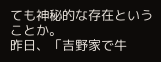ても神秘的な存在ということか。
昨日、「吉野家で牛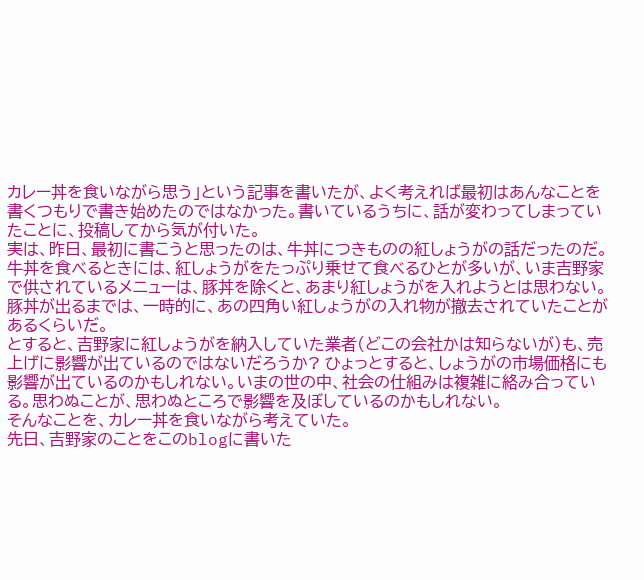カレー丼を食いながら思う」という記事を書いたが、よく考えれば最初はあんなことを書くつもりで書き始めたのではなかった。書いているうちに、話が変わってしまっていたことに、投稿してから気が付いた。
実は、昨日、最初に書こうと思ったのは、牛丼につきものの紅しょうがの話だったのだ。
牛丼を食べるときには、紅しょうがをたっぷり乗せて食べるひとが多いが、いま吉野家で供されているメニューは、豚丼を除くと、あまり紅しょうがを入れようとは思わない。豚丼が出るまでは、一時的に、あの四角い紅しょうがの入れ物が撤去されていたことがあるくらいだ。
とすると、吉野家に紅しょうがを納入していた業者(どこの会社かは知らないが)も、売上げに影響が出ているのではないだろうか? ひょっとすると、しょうがの市場価格にも影響が出ているのかもしれない。いまの世の中、社会の仕組みは複雑に絡み合っている。思わぬことが、思わぬところで影響を及ぼしているのかもしれない。
そんなことを、カレー丼を食いながら考えていた。
先日、吉野家のことをこのblogに書いた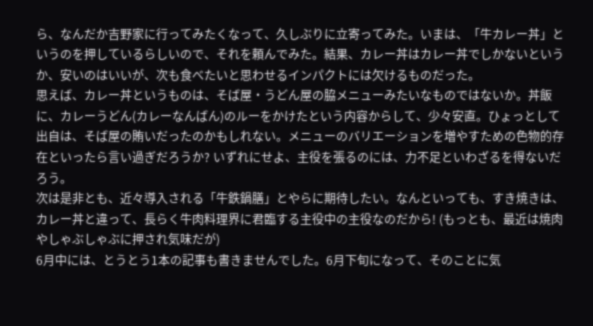ら、なんだか吉野家に行ってみたくなって、久しぶりに立寄ってみた。いまは、「牛カレー丼」というのを押しているらしいので、それを頼んでみた。結果、カレー丼はカレー丼でしかないというか、安いのはいいが、次も食べたいと思わせるインパクトには欠けるものだった。
思えば、カレー丼というものは、そば屋・うどん屋の脇メニューみたいなものではないか。丼飯に、カレーうどん(カレーなんばん)のルーをかけたという内容からして、少々安直。ひょっとして出自は、そば屋の賄いだったのかもしれない。メニューのバリエーションを増やすための色物的存在といったら言い過ぎだろうか? いずれにせよ、主役を張るのには、力不足といわざるを得ないだろう。
次は是非とも、近々導入される「牛鉄鍋膳」とやらに期待したい。なんといっても、すき焼きは、カレー丼と違って、長らく牛肉料理界に君臨する主役中の主役なのだから! (もっとも、最近は焼肉やしゃぶしゃぶに押され気味だが)
6月中には、とうとう1本の記事も書きませんでした。6月下旬になって、そのことに気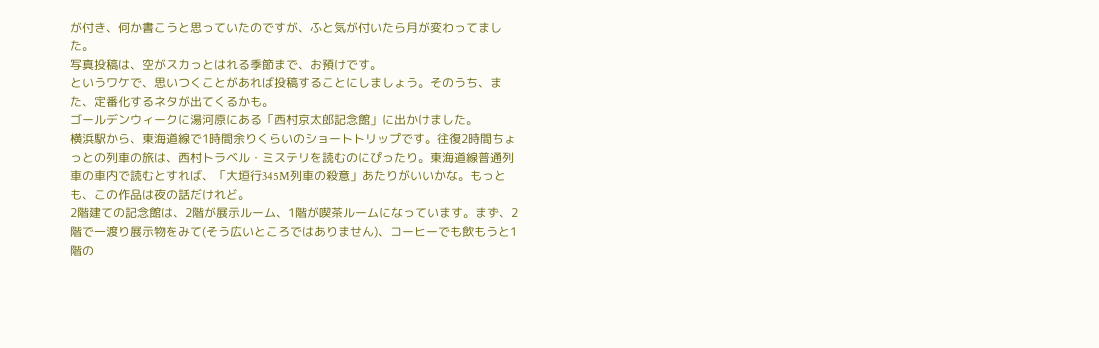が付き、何か書こうと思っていたのですが、ふと気が付いたら月が変わってました。
写真投稿は、空がスカっとはれる季節まで、お預けです。
というワケで、思いつくことがあれば投稿することにしましょう。そのうち、また、定番化するネタが出てくるかも。
ゴールデンウィークに湯河原にある「西村京太郎記念館」に出かけました。
横浜駅から、東海道線で1時間余りくらいのショートトリップです。往復2時間ちょっとの列車の旅は、西村トラベル・ミステリを読むのにぴったり。東海道線普通列車の車内で読むとすれば、「大垣行345M列車の殺意」あたりがいいかな。もっとも、この作品は夜の話だけれど。
2階建ての記念館は、2階が展示ルーム、1階が喫茶ルームになっています。まず、2階で一渡り展示物をみて(そう広いところではありません)、コーヒーでも飲もうと1階の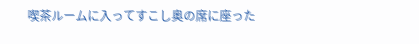喫茶ルームに入ってすこし奥の席に座った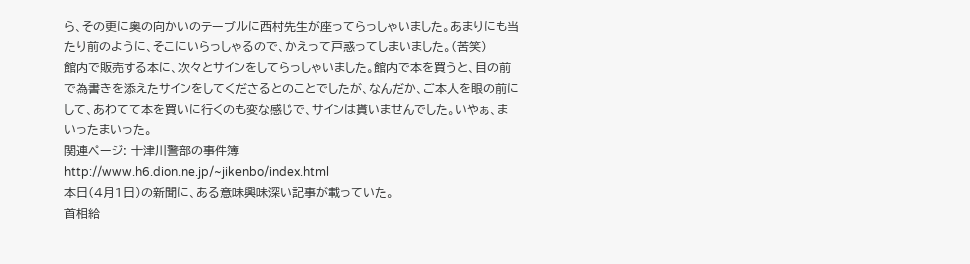ら、その更に奥の向かいのテーブルに西村先生が座ってらっしゃいました。あまりにも当たり前のように、そこにいらっしゃるので、かえって戸惑ってしまいました。(苦笑)
館内で販売する本に、次々とサインをしてらっしゃいました。館内で本を買うと、目の前で為書きを添えたサインをしてくださるとのことでしたが、なんだか、ご本人を眼の前にして、あわてて本を買いに行くのも変な感じで、サインは貰いませんでした。いやぁ、まいったまいった。
関連ページ: 十津川警部の事件簿
http://www.h6.dion.ne.jp/~jikenbo/index.html
本日(4月1日)の新聞に、ある意味興味深い記事が載っていた。
首相給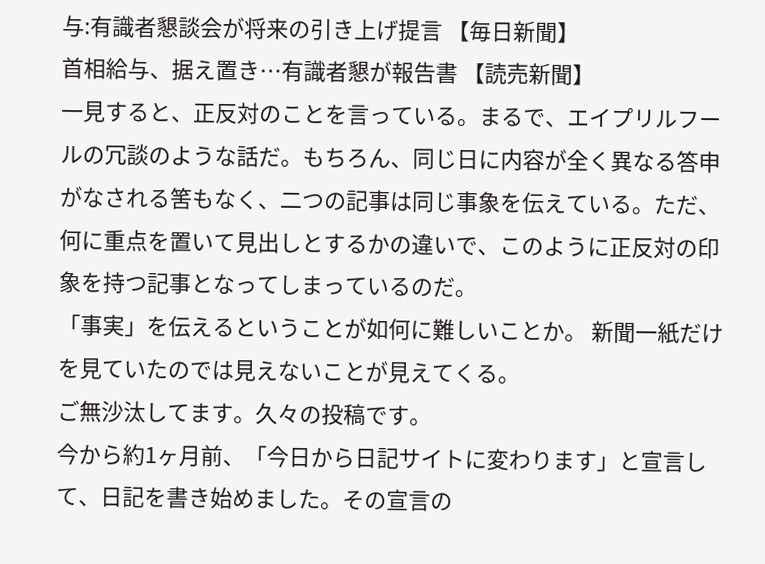与:有識者懇談会が将来の引き上げ提言 【毎日新聞】
首相給与、据え置き…有識者懇が報告書 【読売新聞】
一見すると、正反対のことを言っている。まるで、エイプリルフールの冗談のような話だ。もちろん、同じ日に内容が全く異なる答申がなされる筈もなく、二つの記事は同じ事象を伝えている。ただ、何に重点を置いて見出しとするかの違いで、このように正反対の印象を持つ記事となってしまっているのだ。
「事実」を伝えるということが如何に難しいことか。 新聞一紙だけを見ていたのでは見えないことが見えてくる。
ご無沙汰してます。久々の投稿です。
今から約1ヶ月前、「今日から日記サイトに変わります」と宣言して、日記を書き始めました。その宣言の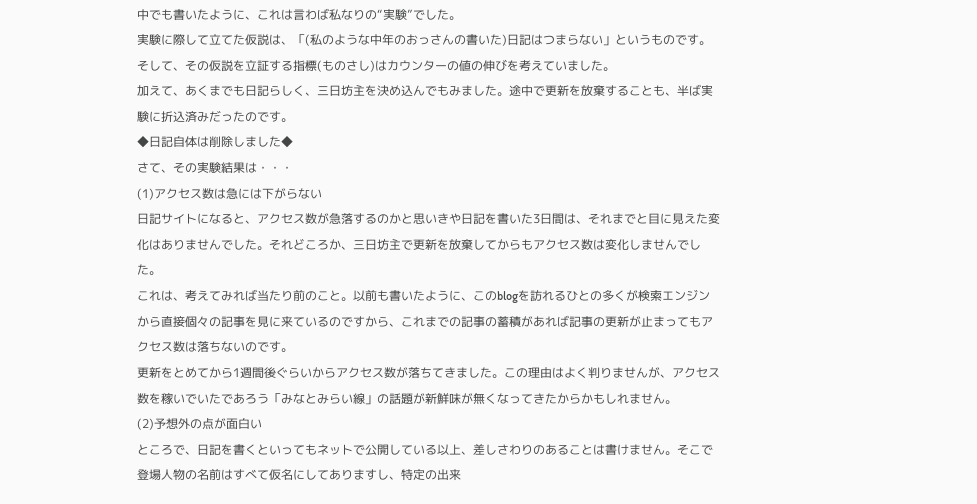中でも書いたように、これは言わば私なりの“実験”でした。
実験に際して立てた仮説は、「(私のような中年のおっさんの書いた)日記はつまらない」というものです。そして、その仮説を立証する指標(ものさし)はカウンターの値の伸びを考えていました。
加えて、あくまでも日記らしく、三日坊主を決め込んでもみました。途中で更新を放棄することも、半ば実験に折込済みだったのです。
◆日記自体は削除しました◆
さて、その実験結果は・・・
(1)アクセス数は急には下がらない
日記サイトになると、アクセス数が急落するのかと思いきや日記を書いた3日間は、それまでと目に見えた変化はありませんでした。それどころか、三日坊主で更新を放棄してからもアクセス数は変化しませんでした。
これは、考えてみれば当たり前のこと。以前も書いたように、このblogを訪れるひとの多くが検索エンジンから直接個々の記事を見に来ているのですから、これまでの記事の蓄積があれば記事の更新が止まってもアクセス数は落ちないのです。
更新をとめてから1週間後ぐらいからアクセス数が落ちてきました。この理由はよく判りませんが、アクセス数を稼いでいたであろう「みなとみらい線」の話題が新鮮味が無くなってきたからかもしれません。
(2)予想外の点が面白い
ところで、日記を書くといってもネットで公開している以上、差しさわりのあることは書けません。そこで登場人物の名前はすべて仮名にしてありますし、特定の出来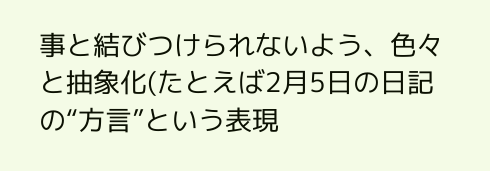事と結びつけられないよう、色々と抽象化(たとえば2月5日の日記の“方言”という表現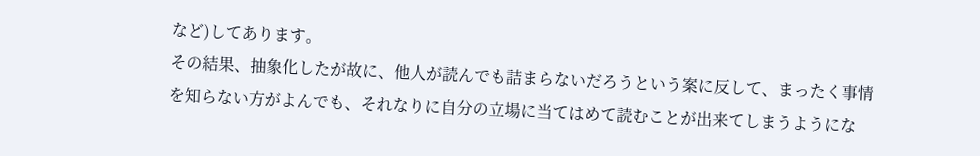など)してあります。
その結果、抽象化したが故に、他人が読んでも詰まらないだろうという案に反して、まったく事情を知らない方がよんでも、それなりに自分の立場に当てはめて読むことが出来てしまうようにな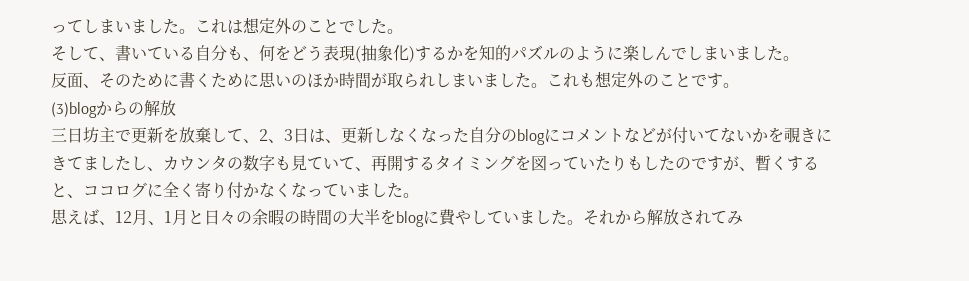ってしまいました。これは想定外のことでした。
そして、書いている自分も、何をどう表現(抽象化)するかを知的パズルのように楽しんでしまいました。
反面、そのために書くために思いのほか時間が取られしまいました。これも想定外のことです。
(3)blogからの解放
三日坊主で更新を放棄して、2、3日は、更新しなくなった自分のblogにコメントなどが付いてないかを覗きにきてましたし、カウンタの数字も見ていて、再開するタイミングを図っていたりもしたのですが、暫くすると、ココログに全く寄り付かなくなっていました。
思えば、12月、1月と日々の余暇の時間の大半をblogに費やしていました。それから解放されてみ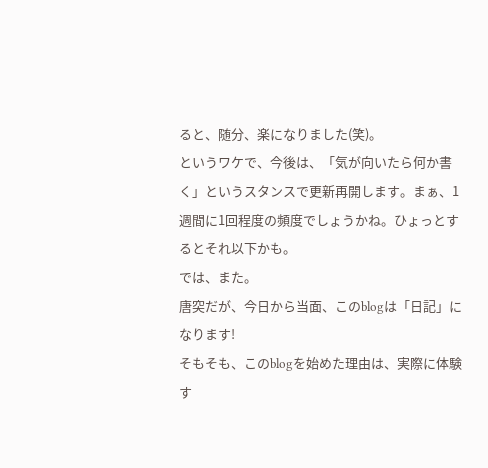ると、随分、楽になりました(笑)。
というワケで、今後は、「気が向いたら何か書く」というスタンスで更新再開します。まぁ、1週間に1回程度の頻度でしょうかね。ひょっとするとそれ以下かも。
では、また。
唐突だが、今日から当面、このblogは「日記」になります!
そもそも、このblogを始めた理由は、実際に体験す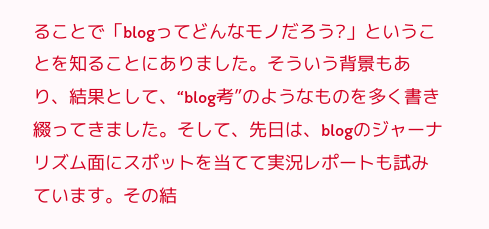ることで「blogってどんなモノだろう?」ということを知ることにありました。そういう背景もあり、結果として、“blog考”のようなものを多く書き綴ってきました。そして、先日は、blogのジャーナリズム面にスポットを当てて実況レポートも試みています。その結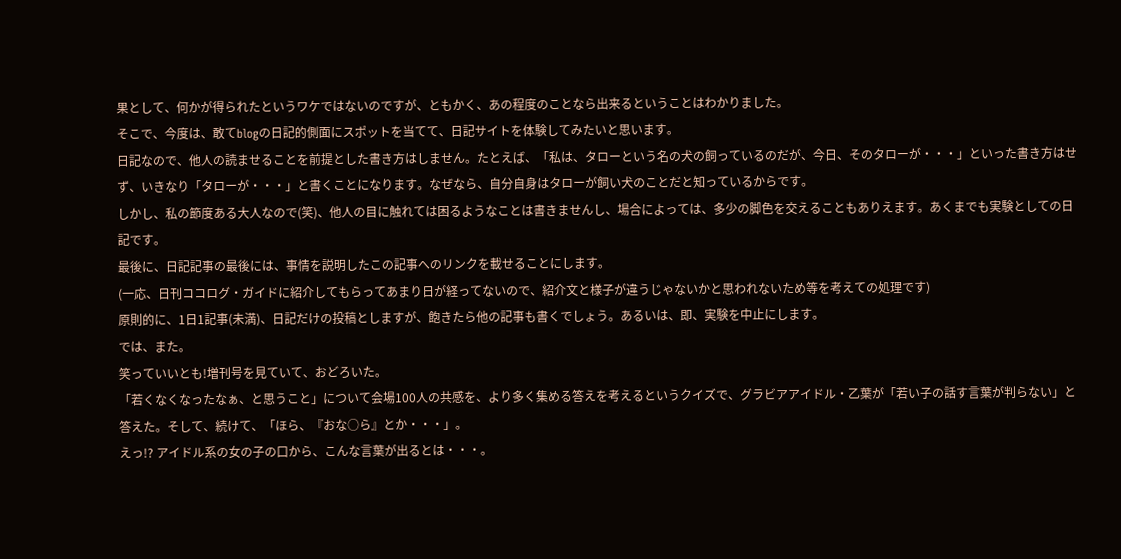果として、何かが得られたというワケではないのですが、ともかく、あの程度のことなら出来るということはわかりました。
そこで、今度は、敢てblogの日記的側面にスポットを当てて、日記サイトを体験してみたいと思います。
日記なので、他人の読ませることを前提とした書き方はしません。たとえば、「私は、タローという名の犬の飼っているのだが、今日、そのタローが・・・」といった書き方はせず、いきなり「タローが・・・」と書くことになります。なぜなら、自分自身はタローが飼い犬のことだと知っているからです。
しかし、私の節度ある大人なので(笑)、他人の目に触れては困るようなことは書きませんし、場合によっては、多少の脚色を交えることもありえます。あくまでも実験としての日記です。
最後に、日記記事の最後には、事情を説明したこの記事へのリンクを載せることにします。
(一応、日刊ココログ・ガイドに紹介してもらってあまり日が経ってないので、紹介文と様子が違うじゃないかと思われないため等を考えての処理です)
原則的に、1日1記事(未満)、日記だけの投稿としますが、飽きたら他の記事も書くでしょう。あるいは、即、実験を中止にします。
では、また。
笑っていいとも!増刊号を見ていて、おどろいた。
「若くなくなったなぁ、と思うこと」について会場100人の共感を、より多く集める答えを考えるというクイズで、グラビアアイドル・乙葉が「若い子の話す言葉が判らない」と答えた。そして、続けて、「ほら、『おな○ら』とか・・・」。
えっ!? アイドル系の女の子の口から、こんな言葉が出るとは・・・。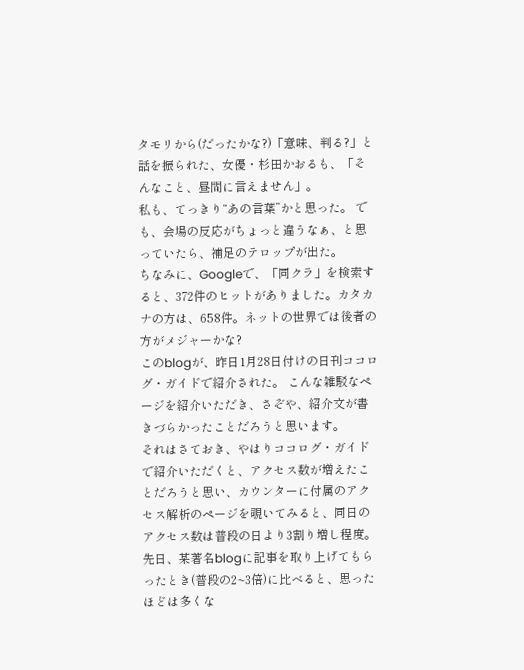タモリから(だったかな?)「意味、判る?」と話を振られた、女優・杉田かおるも、「そんなこと、昼間に言えません」。
私も、てっきり“あの言葉”かと思った。 でも、会場の反応がちょっと違うなぁ、と思っていたら、補足のテロップが出た。
ちなみに、Googleで、「同クラ」を検索すると、372件のヒットがありました。カタカナの方は、658件。ネットの世界では後者の方がメジャーかな?
このblogが、昨日1月28日付けの日刊ココログ・ガイドで紹介された。 こんな雑駁なページを紹介いただき、さぞや、紹介文が書きづらかったことだろうと思います。
それはさておき、やはりココログ・ガイドで紹介いただくと、アクセス数が増えたことだろうと思い、カウンターに付属のアクセス解析のページを覗いてみると、同日のアクセス数は普段の日より3割り増し程度。 先日、某著名blogに記事を取り上げてもらったとき(普段の2~3倍)に比べると、思ったほどは多くな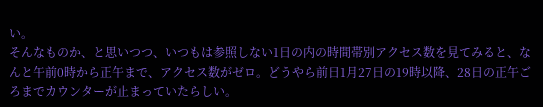い。
そんなものか、と思いつつ、いつもは参照しない1日の内の時間帯別アクセス数を見てみると、なんと午前0時から正午まで、アクセス数がゼロ。どうやら前日1月27日の19時以降、28日の正午ごろまでカウンターが止まっていたらしい。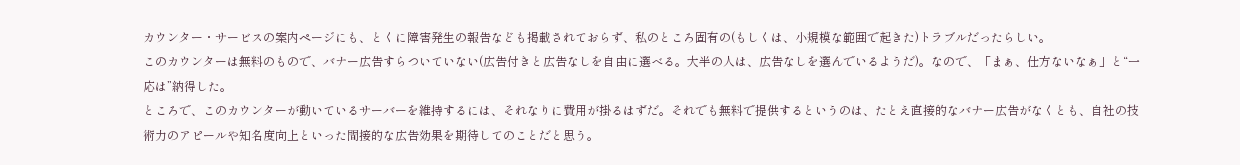カウンター・サービスの案内ページにも、とくに障害発生の報告なども掲載されておらず、私のところ固有の(もしくは、小規模な範囲で起きた)トラブルだったらしい。
このカウンターは無料のもので、バナー広告すらついていない(広告付きと広告なしを自由に選べる。大半の人は、広告なしを選んでいるようだ)。なので、「まぁ、仕方ないなぁ」と“一応は”納得した。
ところで、このカウンターが動いているサーバーを維持するには、それなりに費用が掛るはずだ。それでも無料で提供するというのは、たとえ直接的なバナー広告がなくとも、自社の技術力のアピールや知名度向上といった間接的な広告効果を期待してのことだと思う。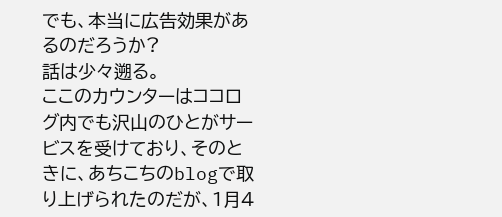でも、本当に広告効果があるのだろうか?
話は少々遡る。
ここのカウンターはココログ内でも沢山のひとがサービスを受けており、そのときに、あちこちのblogで取り上げられたのだが、1月4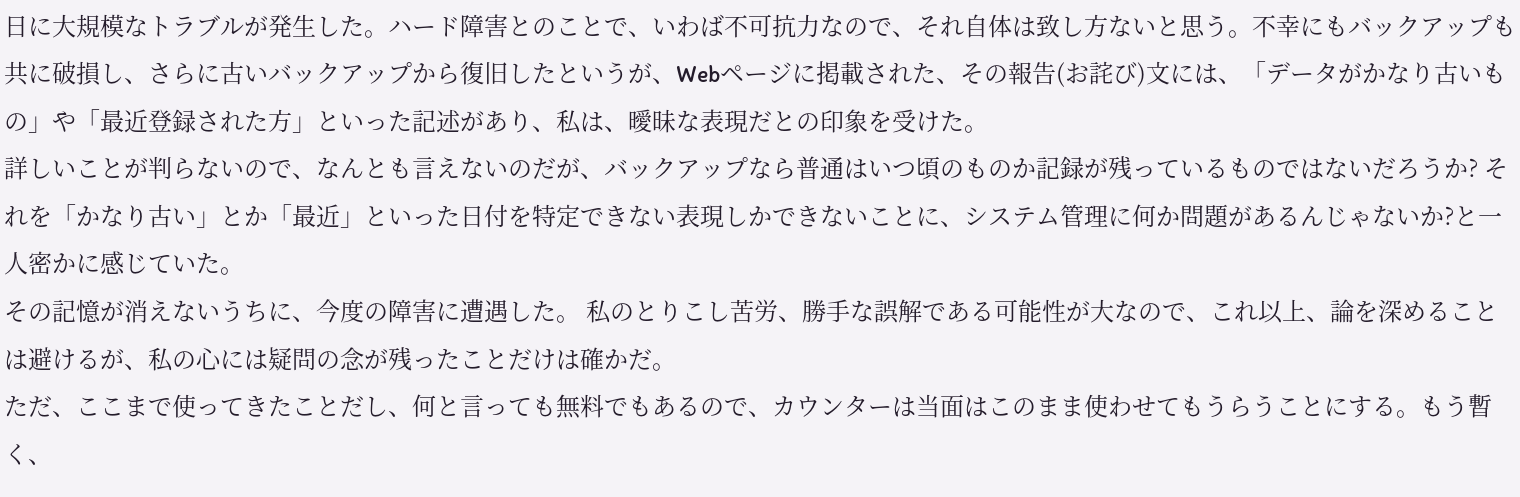日に大規模なトラブルが発生した。ハード障害とのことで、いわば不可抗力なので、それ自体は致し方ないと思う。不幸にもバックアップも共に破損し、さらに古いバックアップから復旧したというが、Webページに掲載された、その報告(お詫び)文には、「データがかなり古いもの」や「最近登録された方」といった記述があり、私は、曖昧な表現だとの印象を受けた。
詳しいことが判らないので、なんとも言えないのだが、バックアップなら普通はいつ頃のものか記録が残っているものではないだろうか? それを「かなり古い」とか「最近」といった日付を特定できない表現しかできないことに、システム管理に何か問題があるんじゃないか?と一人密かに感じていた。
その記憶が消えないうちに、今度の障害に遭遇した。 私のとりこし苦労、勝手な誤解である可能性が大なので、これ以上、論を深めることは避けるが、私の心には疑問の念が残ったことだけは確かだ。
ただ、ここまで使ってきたことだし、何と言っても無料でもあるので、カウンターは当面はこのまま使わせてもうらうことにする。もう暫く、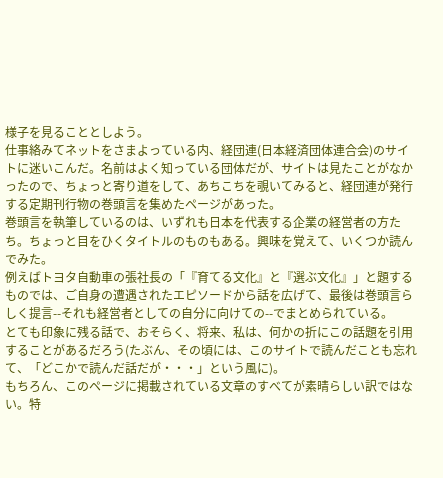様子を見ることとしよう。
仕事絡みてネットをさまよっている内、経団連(日本経済団体連合会)のサイトに迷いこんだ。名前はよく知っている団体だが、サイトは見たことがなかったので、ちょっと寄り道をして、あちこちを覗いてみると、経団連が発行する定期刊行物の巻頭言を集めたページがあった。
巻頭言を執筆しているのは、いずれも日本を代表する企業の経営者の方たち。ちょっと目をひくタイトルのものもある。興味を覚えて、いくつか読んでみた。
例えばトヨタ自動車の張社長の「『育てる文化』と『選ぶ文化』」と題するものでは、ご自身の遭遇されたエピソードから話を広げて、最後は巻頭言らしく提言--それも経営者としての自分に向けての--でまとめられている。
とても印象に残る話で、おそらく、将来、私は、何かの折にこの話題を引用することがあるだろう(たぶん、その頃には、このサイトで読んだことも忘れて、「どこかで読んだ話だが・・・」という風に)。
もちろん、このページに掲載されている文章のすべてが素晴らしい訳ではない。特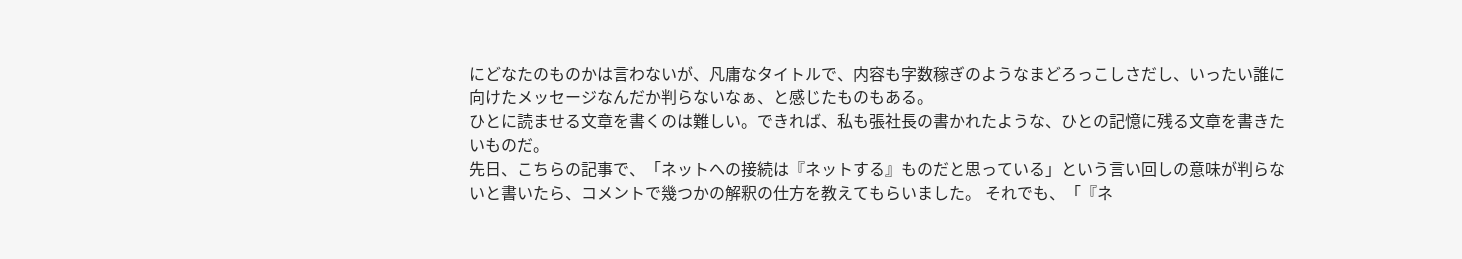にどなたのものかは言わないが、凡庸なタイトルで、内容も字数稼ぎのようなまどろっこしさだし、いったい誰に向けたメッセージなんだか判らないなぁ、と感じたものもある。
ひとに読ませる文章を書くのは難しい。できれば、私も張社長の書かれたような、ひとの記憶に残る文章を書きたいものだ。
先日、こちらの記事で、「ネットへの接続は『ネットする』ものだと思っている」という言い回しの意味が判らないと書いたら、コメントで幾つかの解釈の仕方を教えてもらいました。 それでも、「『ネ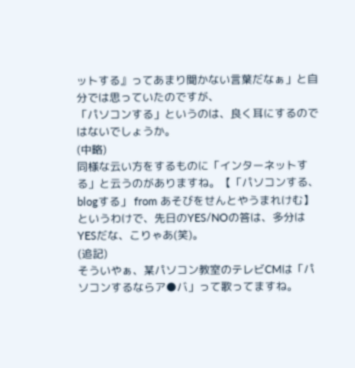ットする』ってあまり聞かない言葉だなぁ」と自分では思っていたのですが、
「パソコンする」というのは、良く耳にするのではないでしょうか。
(中略)
同様な云い方をするものに「インターネットする」と云うのがありますね。【「パソコンする、blogする」 from あそびをせんとやうまれけむ】
というわけで、先日のYES/NOの答は、多分はYESだな、こりゃあ(笑)。
(追記)
そういやぁ、某パソコン教室のテレビCMは「パソコンするならア●バ」って歌ってますね。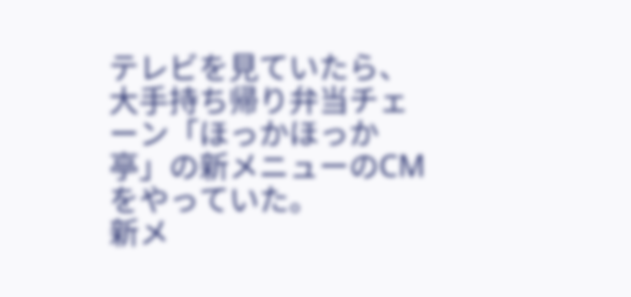テレビを見ていたら、大手持ち帰り弁当チェーン「ほっかほっか亭」の新メニューのCMをやっていた。
新メ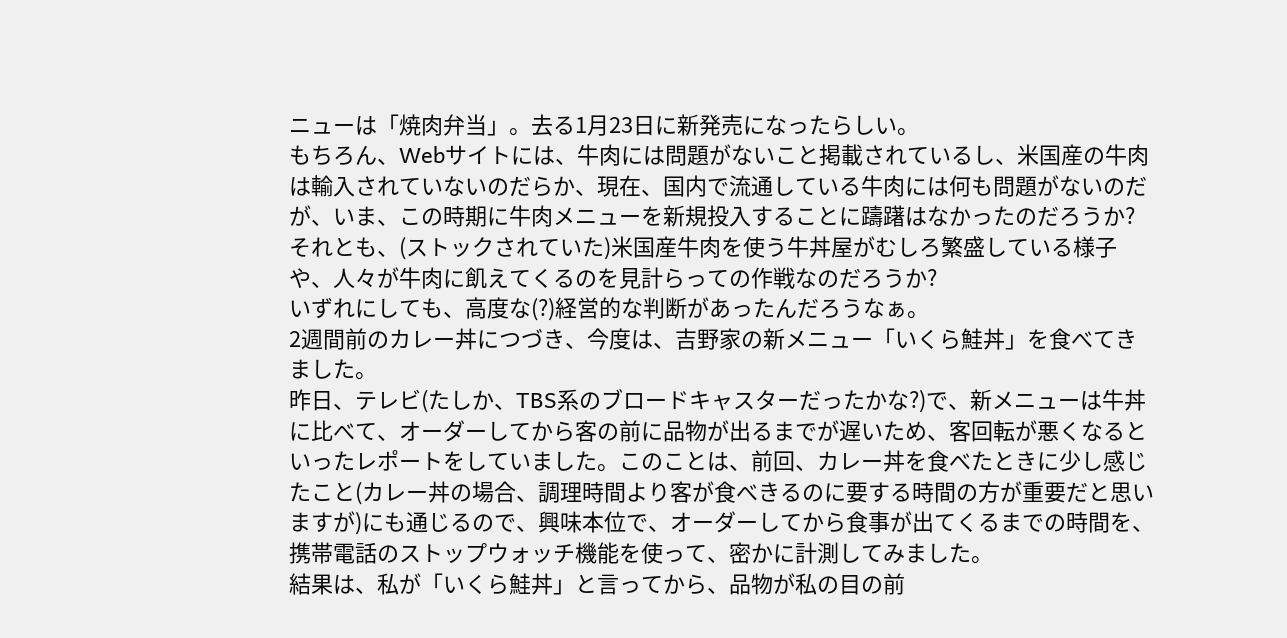ニューは「焼肉弁当」。去る1月23日に新発売になったらしい。
もちろん、Webサイトには、牛肉には問題がないこと掲載されているし、米国産の牛肉は輸入されていないのだらか、現在、国内で流通している牛肉には何も問題がないのだが、いま、この時期に牛肉メニューを新規投入することに躊躇はなかったのだろうか?
それとも、(ストックされていた)米国産牛肉を使う牛丼屋がむしろ繁盛している様子や、人々が牛肉に飢えてくるのを見計らっての作戦なのだろうか?
いずれにしても、高度な(?)経営的な判断があったんだろうなぁ。
2週間前のカレー丼につづき、今度は、吉野家の新メニュー「いくら鮭丼」を食べてきました。
昨日、テレビ(たしか、TBS系のブロードキャスターだったかな?)で、新メニューは牛丼に比べて、オーダーしてから客の前に品物が出るまでが遅いため、客回転が悪くなるといったレポートをしていました。このことは、前回、カレー丼を食べたときに少し感じたこと(カレー丼の場合、調理時間より客が食べきるのに要する時間の方が重要だと思いますが)にも通じるので、興味本位で、オーダーしてから食事が出てくるまでの時間を、携帯電話のストップウォッチ機能を使って、密かに計測してみました。
結果は、私が「いくら鮭丼」と言ってから、品物が私の目の前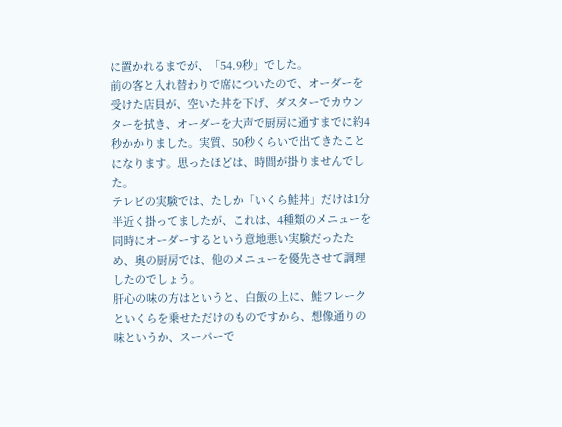に置かれるまでが、「54.9秒」でした。
前の客と入れ替わりで席についたので、オーダーを受けた店員が、空いた丼を下げ、ダスターでカウンターを拭き、オーダーを大声で厨房に通すまでに約4秒かかりました。実質、50秒くらいで出てきたことになります。思ったほどは、時間が掛りませんでした。
テレビの実験では、たしか「いくら鮭丼」だけは1分半近く掛ってましたが、これは、4種類のメニューを同時にオーダーするという意地悪い実験だったため、奥の厨房では、他のメニューを優先させて調理したのでしょう。
肝心の味の方はというと、白飯の上に、鮭フレークといくらを乗せただけのものですから、想像通りの味というか、スーパーで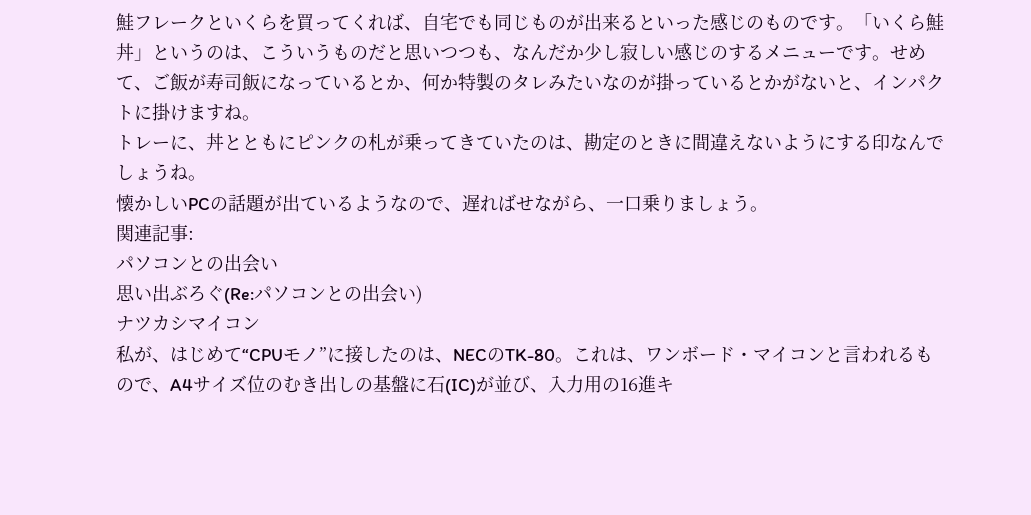鮭フレークといくらを買ってくれば、自宅でも同じものが出来るといった感じのものです。「いくら鮭丼」というのは、こういうものだと思いつつも、なんだか少し寂しい感じのするメニューです。せめて、ご飯が寿司飯になっているとか、何か特製のタレみたいなのが掛っているとかがないと、インパクトに掛けますね。
トレーに、丼とともにピンクの札が乗ってきていたのは、勘定のときに間違えないようにする印なんでしょうね。
懐かしいPCの話題が出ているようなので、遅ればせながら、一口乗りましょう。
関連記事:
パソコンとの出会い
思い出ぶろぐ(Re:パソコンとの出会い)
ナツカシマイコン
私が、はじめて“CPUモノ”に接したのは、NECのTK-80。これは、ワンボード・マイコンと言われるもので、A4サイズ位のむき出しの基盤に石(IC)が並び、入力用の16進キ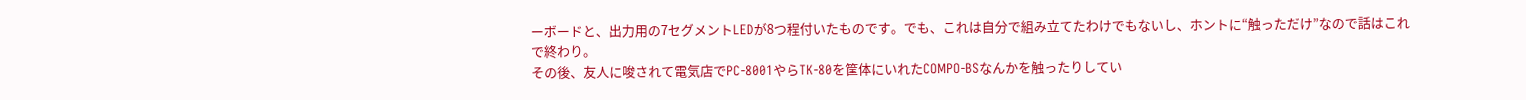ーボードと、出力用の7セグメントLEDが8つ程付いたものです。でも、これは自分で組み立てたわけでもないし、ホントに“触っただけ”なので話はこれで終わり。
その後、友人に唆されて電気店でPC-8001やらTK-80を筐体にいれたCOMPO-BSなんかを触ったりしてい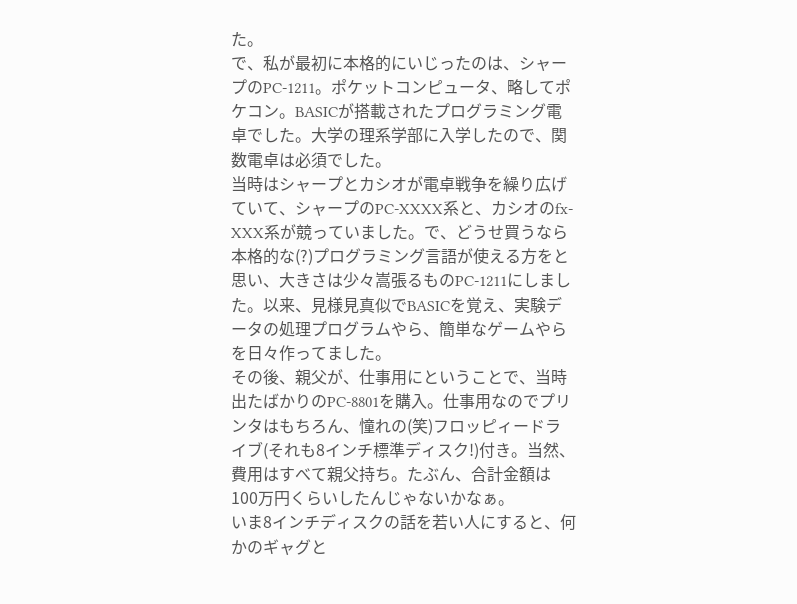た。
で、私が最初に本格的にいじったのは、シャープのPC-1211。ポケットコンピュータ、略してポケコン。BASICが搭載されたプログラミング電卓でした。大学の理系学部に入学したので、関数電卓は必須でした。
当時はシャープとカシオが電卓戦争を繰り広げていて、シャープのPC-XXXX系と、カシオのfx-XXX系が競っていました。で、どうせ買うなら本格的な(?)プログラミング言語が使える方をと思い、大きさは少々嵩張るものPC-1211にしました。以来、見様見真似でBASICを覚え、実験データの処理プログラムやら、簡単なゲームやらを日々作ってました。
その後、親父が、仕事用にということで、当時出たばかりのPC-8801を購入。仕事用なのでプリンタはもちろん、憧れの(笑)フロッピィードライブ(それも8インチ標準ディスク!)付き。当然、費用はすべて親父持ち。たぶん、合計金額は100万円くらいしたんじゃないかなぁ。
いま8インチディスクの話を若い人にすると、何かのギャグと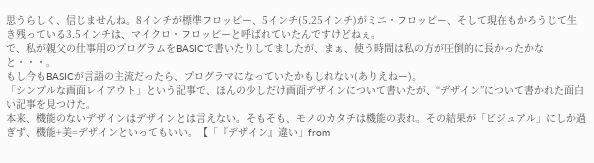思うらしく、信じませんね。8インチが標準フロッピー、5インチ(5.25インチ)がミニ・フロッピー、そして現在もかろうじて生き残っている3.5インチは、マイクロ・フロッピーと呼ばれていたんですけどねぇ。
で、私が親父の仕事用のプログラムをBASICで書いたりしてましたが、まぁ、使う時間は私の方が圧倒的に長かったかなと・・・。
もし今もBASICが言語の主流だったら、プログラマになっていたかもしれない(ありえねー)。
「シンプルな画面レイアウト」という記事で、ほんの少しだけ画面デザインについて書いたが、“デザイン”について書かれた面白い記事を見つけた。
本来、機能のないデザインはデザインとは言えない。そもそも、モノのカタチは機能の表れ。その結果が「ビジュアル」にしか過ぎず、機能+美=デザインといってもいい。【「『デザイン』違い」from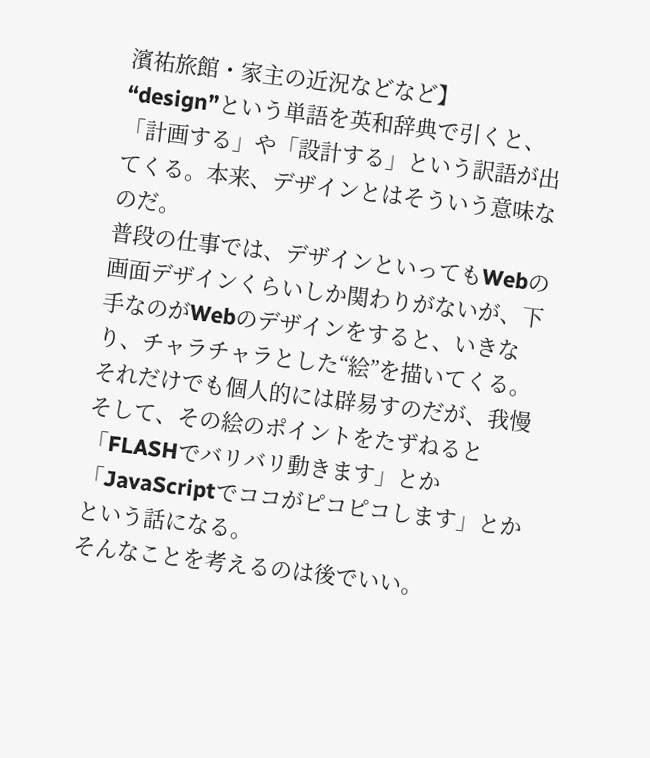濱祐旅館・家主の近況などなど】
“design”という単語を英和辞典で引くと、「計画する」や「設計する」という訳語が出てくる。本来、デザインとはそういう意味なのだ。
普段の仕事では、デザインといってもWebの画面デザインくらいしか関わりがないが、下手なのがWebのデザインをすると、いきなり、チャラチャラとした“絵”を描いてくる。それだけでも個人的には辟易すのだが、我慢そして、その絵のポイントをたずねると「FLASHでバリバリ動きます」とか「JavaScriptでココがピコピコします」とかという話になる。
そんなことを考えるのは後でいい。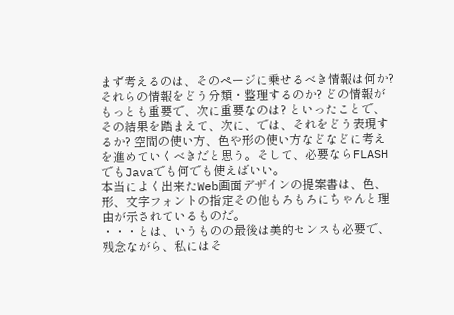まず考えるのは、そのページに乗せるべき情報は何か? それらの情報をどう分類・整理するのか? どの情報がもっとも重要で、次に重要なのは? といったことで、その結果を踏まえて、次に、では、それをどう表現するか? 空間の使い方、色や形の使い方などなどに考えを進めていくべきだと思う。そして、必要ならFLASHでもJavaでも何でも使えばいい。
本当によく出来たWeb画面デザインの提案書は、色、形、文字フォントの指定その他もろもろにちゃんと理由が示されているものだ。
・・・とは、いうものの最後は美的センスも必要で、残念ながら、私にはそ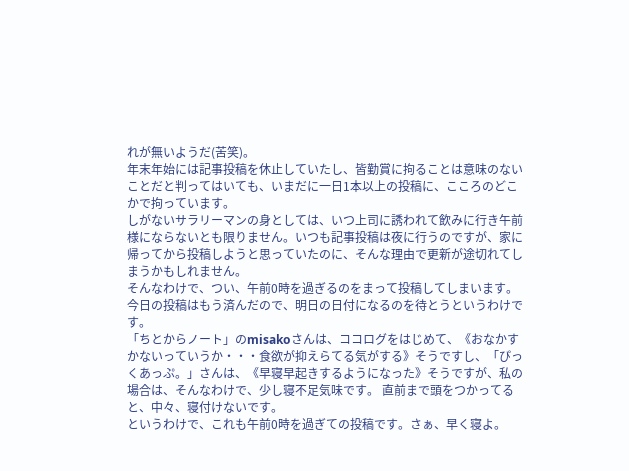れが無いようだ(苦笑)。
年末年始には記事投稿を休止していたし、皆勤賞に拘ることは意味のないことだと判ってはいても、いまだに一日1本以上の投稿に、こころのどこかで拘っています。
しがないサラリーマンの身としては、いつ上司に誘われて飲みに行き午前様にならないとも限りません。いつも記事投稿は夜に行うのですが、家に帰ってから投稿しようと思っていたのに、そんな理由で更新が途切れてしまうかもしれません。
そんなわけで、つい、午前0時を過ぎるのをまって投稿してしまいます。今日の投稿はもう済んだので、明日の日付になるのを待とうというわけです。
「ちとからノート」のmisakoさんは、ココログをはじめて、《おなかすかないっていうか・・・食欲が抑えらてる気がする》そうですし、「ぴっくあっぷ。」さんは、《早寝早起きするようになった》そうですが、私の場合は、そんなわけで、少し寝不足気味です。 直前まで頭をつかってると、中々、寝付けないです。
というわけで、これも午前0時を過ぎての投稿です。さぁ、早く寝よ。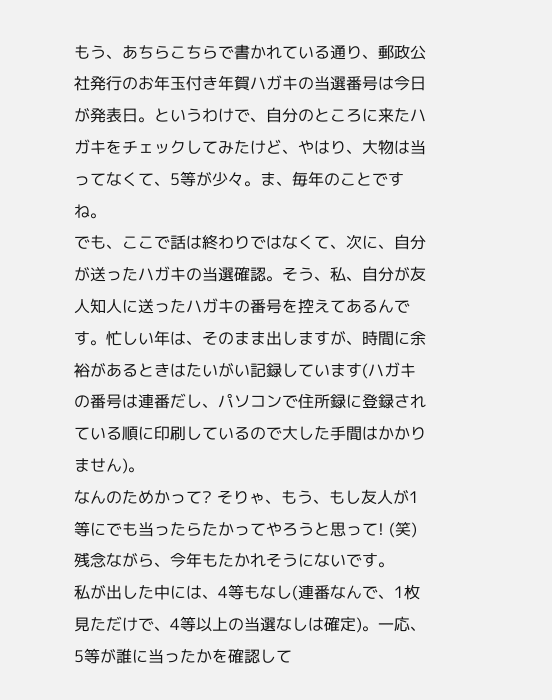もう、あちらこちらで書かれている通り、郵政公社発行のお年玉付き年賀ハガキの当選番号は今日が発表日。というわけで、自分のところに来たハガキをチェックしてみたけど、やはり、大物は当ってなくて、5等が少々。ま、毎年のことですね。
でも、ここで話は終わりではなくて、次に、自分が送ったハガキの当選確認。そう、私、自分が友人知人に送ったハガキの番号を控えてあるんです。忙しい年は、そのまま出しますが、時間に余裕があるときはたいがい記録しています(ハガキの番号は連番だし、パソコンで住所録に登録されている順に印刷しているので大した手間はかかりません)。
なんのためかって? そりゃ、もう、もし友人が1等にでも当ったらたかってやろうと思って! (笑)
残念ながら、今年もたかれそうにないです。
私が出した中には、4等もなし(連番なんで、1枚見ただけで、4等以上の当選なしは確定)。一応、5等が誰に当ったかを確認して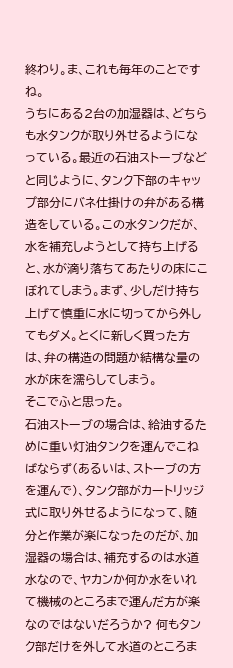終わり。ま、これも毎年のことですね。
うちにある2台の加湿器は、どちらも水タンクが取り外せるようになっている。最近の石油ストーブなどと同じように、タンク下部のキャップ部分にバネ仕掛けの弁がある構造をしている。この水タンクだが、水を補充しようとして持ち上げると、水が滴り落ちてあたりの床にこぼれてしまう。まず、少しだけ持ち上げて慎重に水に切ってから外してもダメ。とくに新しく買った方は、弁の構造の問題か結構な量の水が床を濡らしてしまう。
そこでふと思った。
石油ストーブの場合は、給油するために重い灯油タンクを運んでこねばならず(あるいは、ストーブの方を運んで)、タンク部がカートリッジ式に取り外せるようになって、随分と作業が楽になったのだが、加湿器の場合は、補充するのは水道水なので、ヤカンか何か水をいれて機械のところまで運んだ方が楽なのではないだろうか? 何もタンク部だけを外して水道のところま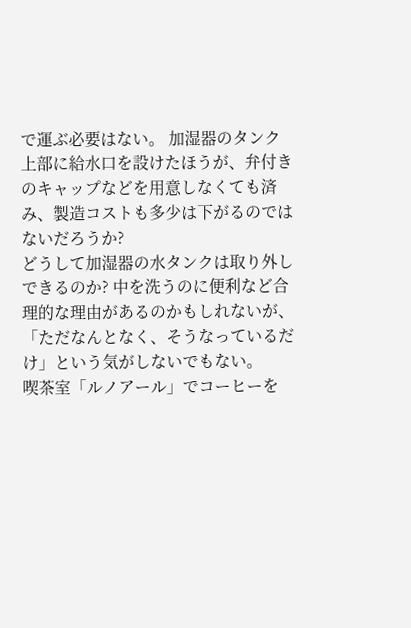で運ぶ必要はない。 加湿器のタンク上部に給水口を設けたほうが、弁付きのキャップなどを用意しなくても済み、製造コストも多少は下がるのではないだろうか?
どうして加湿器の水タンクは取り外しできるのか? 中を洗うのに便利など合理的な理由があるのかもしれないが、「ただなんとなく、そうなっているだけ」という気がしないでもない。
喫茶室「ルノアール」でコーヒーを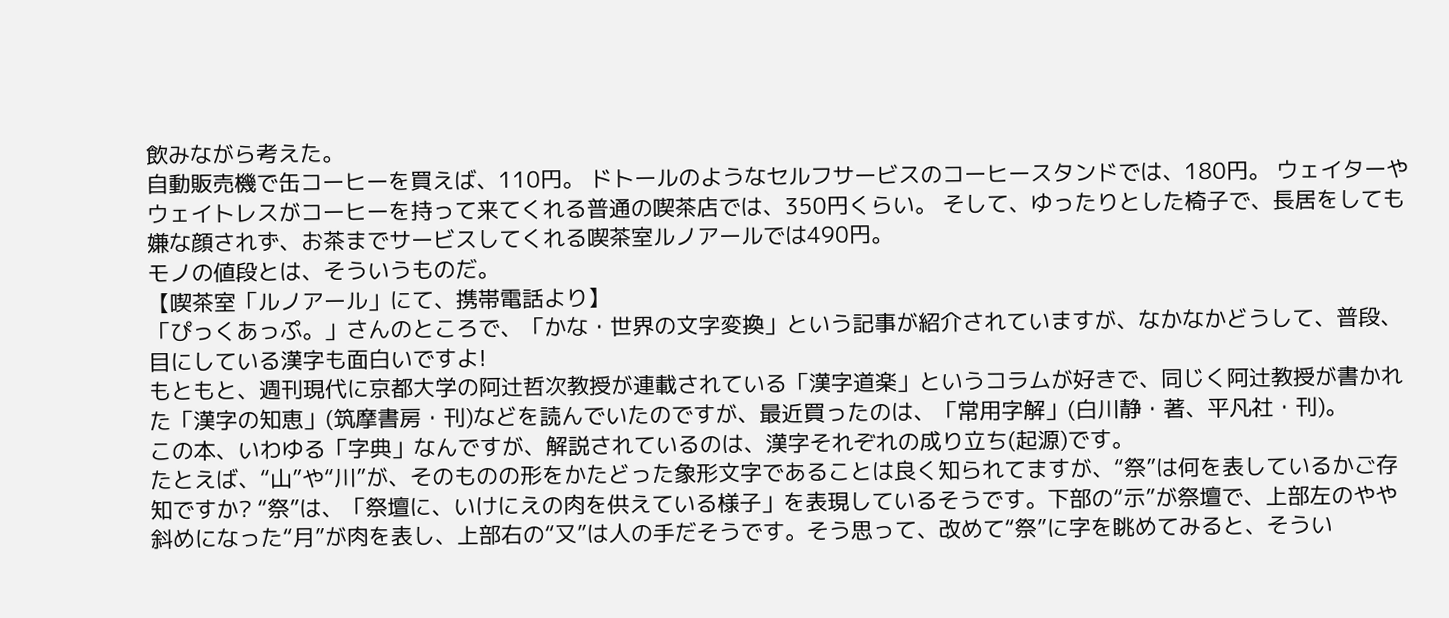飲みながら考えた。
自動販売機で缶コーヒーを買えば、110円。 ドトールのようなセルフサービスのコーヒースタンドでは、180円。 ウェイターやウェイトレスがコーヒーを持って来てくれる普通の喫茶店では、350円くらい。 そして、ゆったりとした椅子で、長居をしても嫌な顔されず、お茶までサービスしてくれる喫茶室ルノアールでは490円。
モノの値段とは、そういうものだ。
【喫茶室「ルノアール」にて、携帯電話より】
「ぴっくあっぷ。」さんのところで、「かな・世界の文字変換」という記事が紹介されていますが、なかなかどうして、普段、目にしている漢字も面白いですよ!
もともと、週刊現代に京都大学の阿辻哲次教授が連載されている「漢字道楽」というコラムが好きで、同じく阿辻教授が書かれた「漢字の知恵」(筑摩書房・刊)などを読んでいたのですが、最近買ったのは、「常用字解」(白川静・著、平凡社・刊)。
この本、いわゆる「字典」なんですが、解説されているのは、漢字それぞれの成り立ち(起源)です。
たとえば、“山”や“川”が、そのものの形をかたどった象形文字であることは良く知られてますが、“祭”は何を表しているかご存知ですか? “祭”は、「祭壇に、いけにえの肉を供えている様子」を表現しているそうです。下部の“示”が祭壇で、上部左のやや斜めになった“月”が肉を表し、上部右の“又”は人の手だそうです。そう思って、改めて“祭”に字を眺めてみると、そうい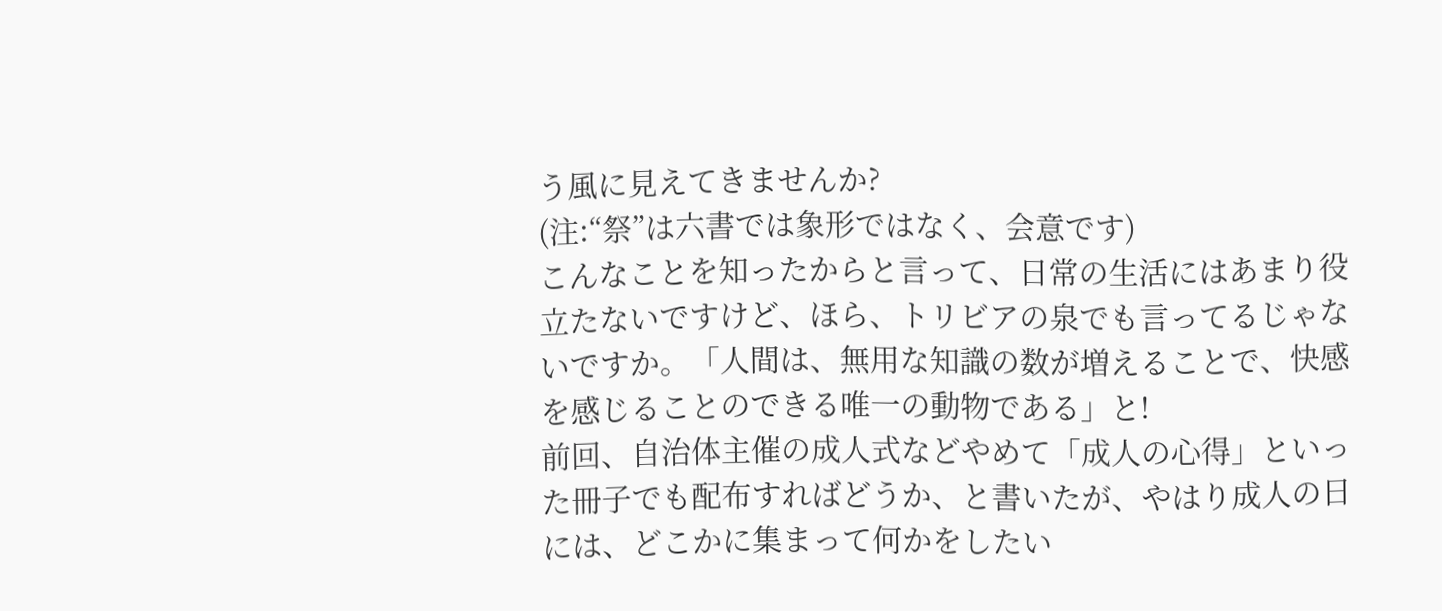う風に見えてきませんか?
(注:“祭”は六書では象形ではなく、会意です)
こんなことを知ったからと言って、日常の生活にはあまり役立たないですけど、ほら、トリビアの泉でも言ってるじゃないですか。「人間は、無用な知識の数が増えることで、快感を感じることのできる唯一の動物である」と!
前回、自治体主催の成人式などやめて「成人の心得」といった冊子でも配布すればどうか、と書いたが、やはり成人の日には、どこかに集まって何かをしたい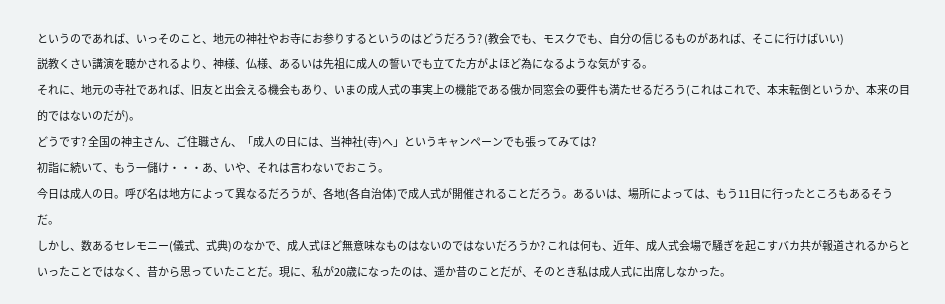というのであれば、いっそのこと、地元の神社やお寺にお参りするというのはどうだろう? (教会でも、モスクでも、自分の信じるものがあれば、そこに行けばいい)
説教くさい講演を聴かされるより、神様、仏様、あるいは先祖に成人の誓いでも立てた方がよほど為になるような気がする。
それに、地元の寺社であれば、旧友と出会える機会もあり、いまの成人式の事実上の機能である俄か同窓会の要件も満たせるだろう(これはこれで、本末転倒というか、本来の目的ではないのだが)。
どうです? 全国の神主さん、ご住職さん、「成人の日には、当神社(寺)へ」というキャンペーンでも張ってみては?
初詣に続いて、もう一儲け・・・あ、いや、それは言わないでおこう。
今日は成人の日。呼び名は地方によって異なるだろうが、各地(各自治体)で成人式が開催されることだろう。あるいは、場所によっては、もう11日に行ったところもあるそうだ。
しかし、数あるセレモニー(儀式、式典)のなかで、成人式ほど無意味なものはないのではないだろうか? これは何も、近年、成人式会場で騒ぎを起こすバカ共が報道されるからといったことではなく、昔から思っていたことだ。現に、私が20歳になったのは、遥か昔のことだが、そのとき私は成人式に出席しなかった。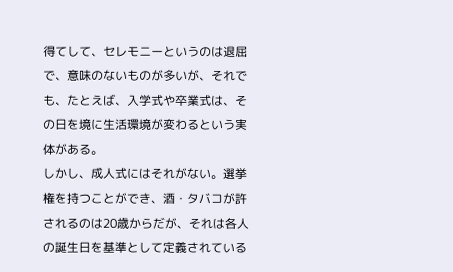得てして、セレモニーというのは退屈で、意味のないものが多いが、それでも、たとえば、入学式や卒業式は、その日を境に生活環境が変わるという実体がある。
しかし、成人式にはそれがない。選挙権を持つことができ、酒・タバコが許されるのは20歳からだが、それは各人の誕生日を基準として定義されている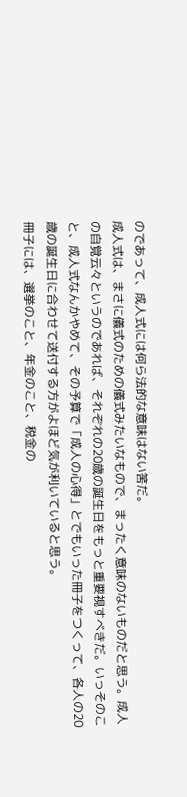のであって、成人式には何ら法的な意味はない筈だ。
成人式は、まさに儀式のための儀式みたいなもので、まったく意味のないものだと思う。成人の自覚云々というのであれば、それぞれの20歳の誕生日をもっと重要視すべきだ。いっそのこと、成人式なんかやめて、その予算で「成人の心得」とでもいった冊子をつくって、各人の20歳の誕生日に合わせて送付する方がよほど気が利いていると思う。
冊子には、選挙のこと、年金のこと、税金の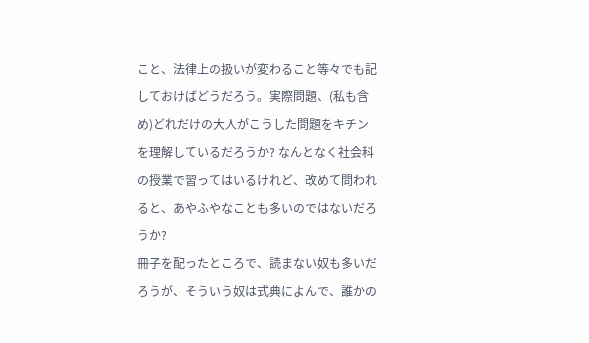こと、法律上の扱いが変わること等々でも記しておけばどうだろう。実際問題、(私も含め)どれだけの大人がこうした問題をキチンを理解しているだろうか? なんとなく社会科の授業で習ってはいるけれど、改めて問われると、あやふやなことも多いのではないだろうか?
冊子を配ったところで、読まない奴も多いだろうが、そういう奴は式典によんで、誰かの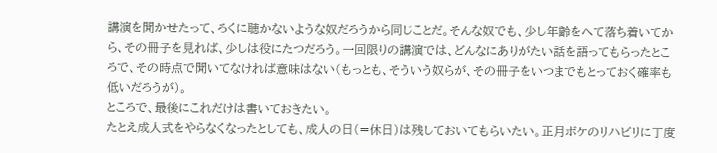講演を聞かせたって、ろくに聴かないような奴だろうから同じことだ。そんな奴でも、少し年齢をへて落ち着いてから、その冊子を見れば、少しは役にたつだろう。一回限りの講演では、どんなにありがたい話を語ってもらったところで、その時点で聞いてなければ意味はない(もっとも、そういう奴らが、その冊子をいつまでもとっておく確率も低いだろうが)。
ところで、最後にこれだけは書いておきたい。
たとえ成人式をやらなくなったとしても、成人の日(=休日)は残しておいてもらいたい。正月ボケのリハビリに丁度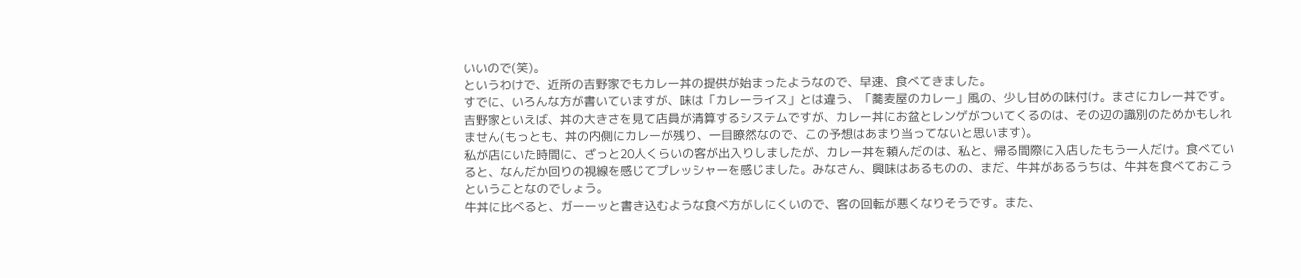いいので(笑)。
というわけで、近所の吉野家でもカレー丼の提供が始まったようなので、早速、食べてきました。
すでに、いろんな方が書いていますが、味は「カレーライス」とは違う、「蕎麦屋のカレー」風の、少し甘めの味付け。まさにカレー丼です。
吉野家といえば、丼の大きさを見て店員が清算するシステムですが、カレー丼にお盆とレンゲがついてくるのは、その辺の識別のためかもしれません(もっとも、丼の内側にカレーが残り、一目瞭然なので、この予想はあまり当ってないと思います)。
私が店にいた時間に、ざっと20人くらいの客が出入りしましたが、カレー丼を頼んだのは、私と、帰る間際に入店したもう一人だけ。食べていると、なんだか回りの視線を感じてプレッシャーを感じました。みなさん、興味はあるものの、まだ、牛丼があるうちは、牛丼を食べておこうということなのでしょう。
牛丼に比べると、ガーーッと書き込むような食べ方がしにくいので、客の回転が悪くなりそうです。また、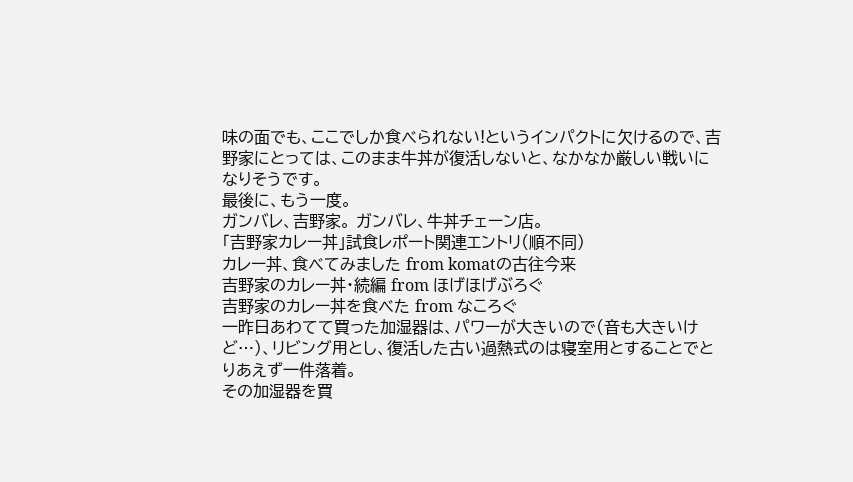味の面でも、ここでしか食べられない!というインパクトに欠けるので、吉野家にとっては、このまま牛丼が復活しないと、なかなか厳しい戦いになりそうです。
最後に、もう一度。
ガンバレ、吉野家。 ガンバレ、牛丼チェーン店。
「吉野家カレー丼」試食レポート関連エントリ(順不同)
カレー丼、食べてみました from komatの古往今来
吉野家のカレー丼・続編 from ほげほげぶろぐ
吉野家のカレー丼を食べた from なころぐ
一昨日あわてて買った加湿器は、パワーが大きいので(音も大きいけど…)、リビング用とし、復活した古い過熱式のは寝室用とすることでとりあえず一件落着。
その加湿器を買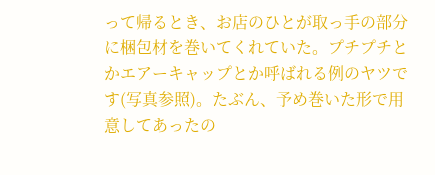って帰るとき、お店のひとが取っ手の部分に梱包材を巻いてくれていた。プチプチとかエアーキャップとか呼ばれる例のヤツです(写真参照)。たぶん、予め巻いた形で用意してあったの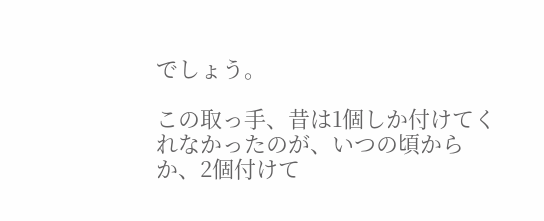でしょう。

この取っ手、昔は1個しか付けてくれなかったのが、いつの頃からか、2個付けて